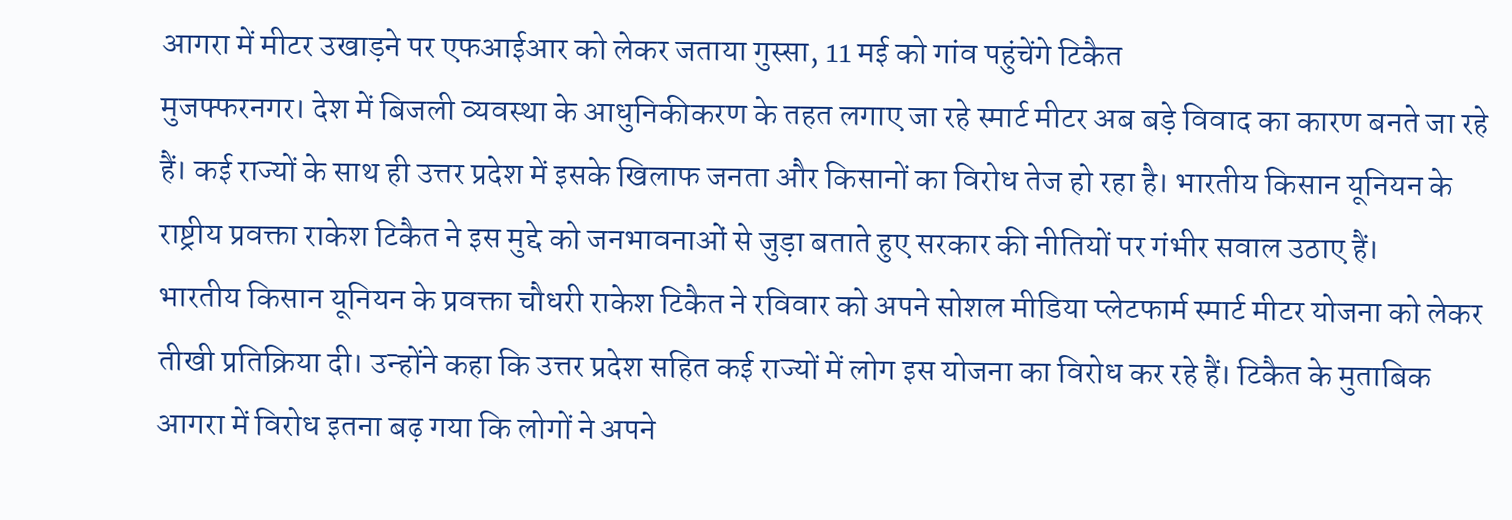आगरा में मीटर उखाड़ने पर एफआईआर को लेकर जताया गुस्सा, 11 मई को गांव पहुंचेंगे टिकैत
मुजफ्फरनगर। देश में बिजली व्यवस्था के आधुनिकीकरण के तहत लगाए जा रहे स्मार्ट मीटर अब बड़े विवाद का कारण बनते जा रहे हैं। कई राज्यों के साथ ही उत्तर प्रदेश में इसके खिलाफ जनता और किसानों का विरोध तेज हो रहा है। भारतीय किसान यूनियन के राष्ट्रीय प्रवक्ता राकेश टिकैत ने इस मुद्दे को जनभावनाओं से जुड़ा बताते हुए सरकार की नीतियों पर गंभीर सवाल उठाए हैं।
भारतीय किसान यूनियन के प्रवक्ता चौधरी राकेश टिकैत ने रविवार को अपने सोशल मीडिया प्लेटफार्म स्मार्ट मीटर योजना को लेकर तीखी प्रतिक्रिया दी। उन्होंने कहा कि उत्तर प्रदेश सहित कई राज्यों में लोग इस योजना का विरोध कर रहे हैं। टिकैत के मुताबिक आगरा में विरोध इतना बढ़ गया कि लोगों ने अपने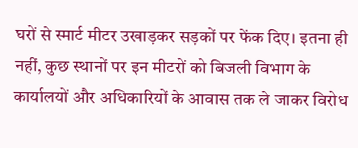घरों से स्मार्ट मीटर उखाड़कर सड़कों पर फेंक दिए। इतना ही नहीं, कुछ स्थानों पर इन मीटरों को बिजली विभाग के कार्यालयों और अधिकारियों के आवास तक ले जाकर विरोध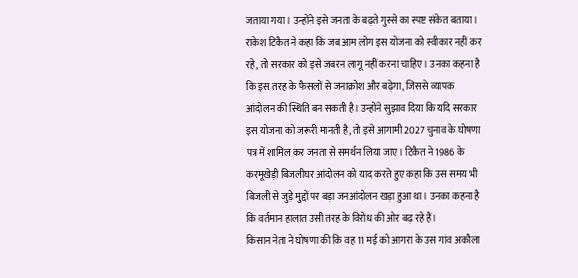जताया गया। उन्होंने इसे जनता के बढ़ते गुस्से का स्पष्ट संकेत बताया।
राकेश टिकैत ने कहा कि जब आम लोग इस योजना को स्वीकार नहीं कर रहे, तो सरकार को इसे जबरन लागू नहीं करना चाहिए। उनका कहना है कि इस तरह के फैसलों से जनाक्रोश और बढ़ेगा, जिससे व्यापक आंदोलन की स्थिति बन सकती है। उन्होंने सुझाव दिया कि यदि सरकार इस योजना को जरूरी मानती है, तो इसे आगामी 2027 चुनाव के घोषणा पत्र में शामिल कर जनता से समर्थन लिया जाए। टिकैत ने 1986 के करमूखेड़ी बिजलीघर आंदोलन को याद करते हुए कहा कि उस समय भी बिजली से जुड़े मुद्दों पर बड़ा जनआंदोलन खड़ा हुआ था। उनका कहना है कि वर्तमान हालात उसी तरह के विरोध की ओर बढ़ रहे हैं।
किसान नेता ने घोषणा की कि वह 11 मई को आगरा के उस गांव अकौला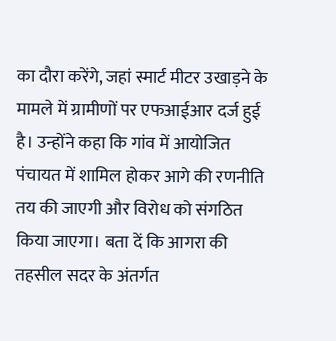का दौरा करेंगे, जहां स्मार्ट मीटर उखाड़ने के मामले में ग्रामीणों पर एफआईआर दर्ज हुई है। उन्होंने कहा कि गांव में आयोजित पंचायत में शामिल होकर आगे की रणनीति तय की जाएगी और विरोध को संगठित किया जाएगा। बता दें कि आगरा की तहसील सदर के अंतर्गत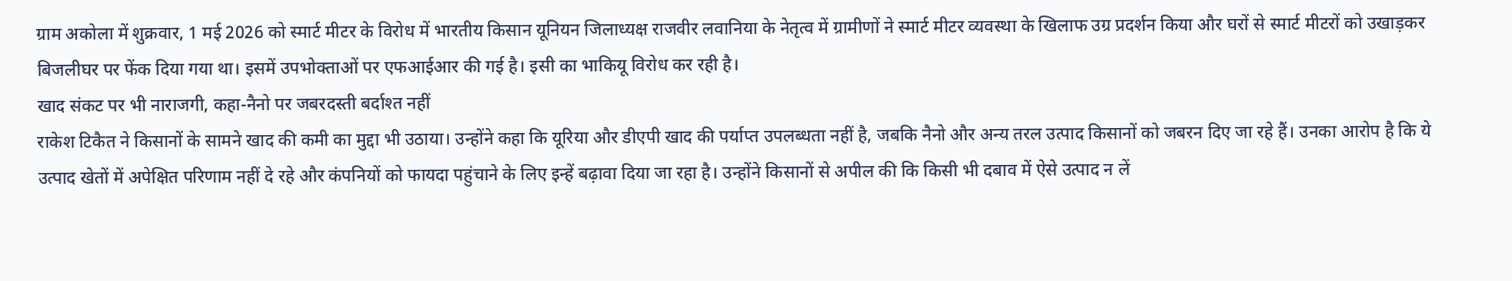ग्राम अकोला में शुक्रवार, 1 मई 2026 को स्मार्ट मीटर के विरोध में भारतीय किसान यूनियन जिलाध्यक्ष राजवीर लवानिया के नेतृत्व में ग्रामीणों ने स्मार्ट मीटर व्यवस्था के खिलाफ उग्र प्रदर्शन किया और घरों से स्मार्ट मीटरों को उखाड़कर बिजलीघर पर फेंक दिया गया था। इसमें उपभोक्ताओं पर एफआईआर की गई है। इसी का भाकियू विरोध कर रही है।
खाद संकट पर भी नाराजगी, कहा-नैनो पर जबरदस्ती बर्दाश्त नहीं
राकेश टिकैत ने किसानों के सामने खाद की कमी का मुद्दा भी उठाया। उन्होंने कहा कि यूरिया और डीएपी खाद की पर्याप्त उपलब्धता नहीं है, जबकि नैनो और अन्य तरल उत्पाद किसानों को जबरन दिए जा रहे हैं। उनका आरोप है कि ये उत्पाद खेतों में अपेक्षित परिणाम नहीं दे रहे और कंपनियों को फायदा पहुंचाने के लिए इन्हें बढ़ावा दिया जा रहा है। उन्होंने किसानों से अपील की कि किसी भी दबाव में ऐसे उत्पाद न लें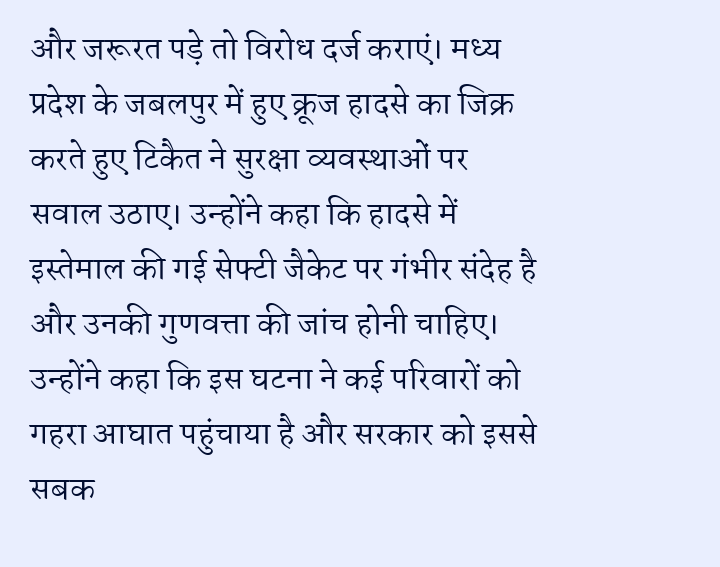और जरूरत पड़े तो विरोध दर्ज कराएं। मध्य प्रदेश के जबलपुर में हुए क्रूज हादसे का जिक्र करते हुए टिकैत ने सुरक्षा व्यवस्थाओं पर सवाल उठाए। उन्होंने कहा कि हादसे में इस्तेमाल की गई सेफ्टी जैकेट पर गंभीर संदेह है और उनकी गुणवत्ता की जांच होनी चाहिए। उन्होंने कहा कि इस घटना ने कई परिवारों को गहरा आघात पहुंचाया है और सरकार को इससे सबक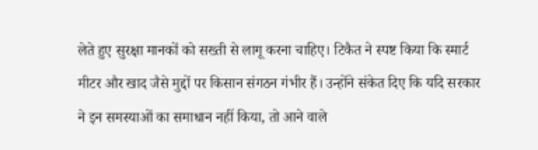लेते हुए सुरक्षा मानकों को सख्ती से लागू करना चाहिए। टिकैत ने स्पष्ट किया कि स्मार्ट मीटर और खाद जैसे मुद्दों पर किसान संगठन गंभीर हैं। उन्होंने संकेत दिए कि यदि सरकार ने इन समस्याओं का समाधान नहीं किया, तो आने वाले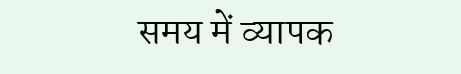समय में व्यापक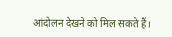आंदोलन देखने को मिल सकते हैं।